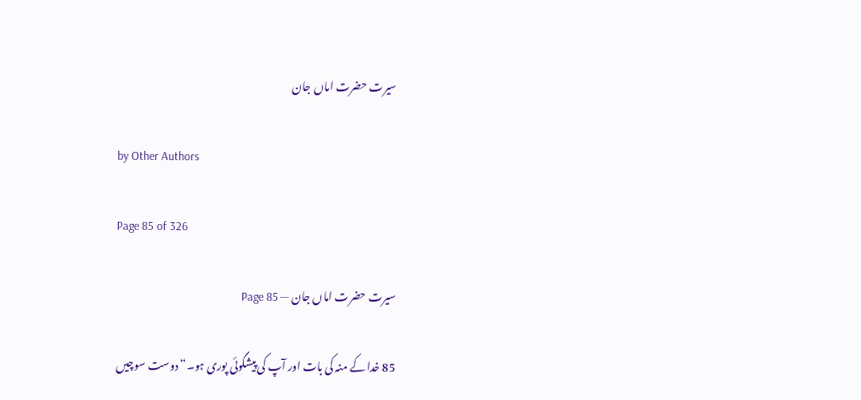سیرت حضرت اماں جان

by Other Authors

Page 85 of 326

سیرت حضرت اماں جان — Page 85

85 خدا کے منہ کی بات اور آپ کی پیشگوئی پوری ہو۔“ دوست سوچیں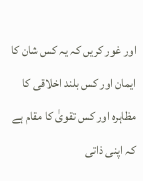اور غور کریں کہ یہ کس شان کا ایمان اور کس بلند اخلاقی کا مظاہرہ اور کس تقویٰ کا مقام ہے کہ اپنی ذاتی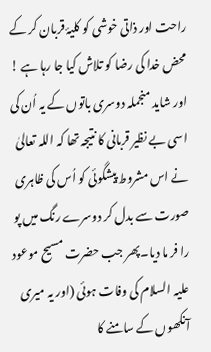راحت اور ذاتی خوشی کو کلیۂ قربان کر کے محض خدا کی رضا کو تلاش کیا جا رہا ہے ! اور شاید منجملہ دوسری باتوں کے یہ اُن کی اسی بے نظیر قربانی کا نتیجہ تھا کہ اللہ تعالیٰ نے اس مشروط پیشگوئی کو اُس کی ظاہری صورت سے بدل کر دوسرے رنگ میں پو را فر ما دیا۔پھر جب حضرت مسیح موعود علیہ السلام کی وفات ہوئی (اور یہ میری آنکھوں کے سامنے کا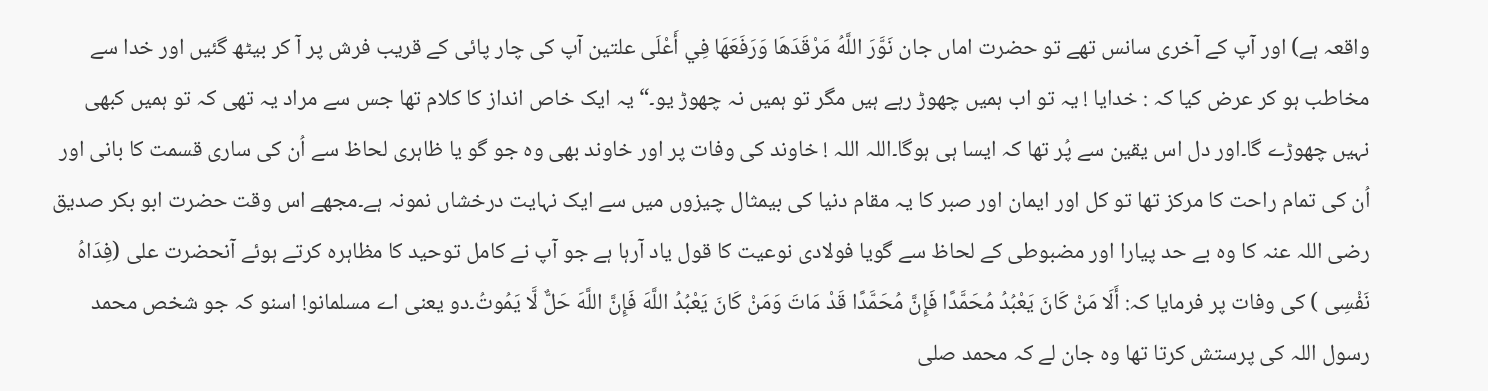واقعہ ہے) اور آپ کے آخری سانس تھے تو حضرت اماں جان نَوَّرَ اللَّهُ مَرْقَدَهَا وَرَفَعَهَا فِي أَعْلَى علتین آپ کی چار پائی کے قریب فرش پر آ کر بیٹھ گئیں اور خدا سے مخاطب ہو کر عرض کیا کہ : خدایا ! یہ تو اب ہمیں چھوڑ رہے ہیں مگر تو ہمیں نہ چھوڑ یو۔“ یہ ایک خاص انداز کا کلام تھا جس سے مراد یہ تھی کہ تو ہمیں کبھی نہیں چھوڑے گا۔اور دل اس یقین سے پُر تھا کہ ایسا ہی ہوگا۔اللہ اللہ ! خاوند کی وفات پر اور خاوند بھی وہ جو گو یا ظاہری لحاظ سے اُن کی ساری قسمت کا بانی اور اُن کی تمام راحت کا مرکز تھا تو کل اور ایمان اور صبر کا یہ مقام دنیا کی بیمثال چیزوں میں سے ایک نہایت درخشاں نمونہ ہے۔مجھے اس وقت حضرت ابو بکر صدیق رضی اللہ عنہ کا وہ بے حد پیارا اور مضبوطی کے لحاظ سے گویا فولادی نوعیت کا قول یاد آرہا ہے جو آپ نے کامل توحید کا مظاہرہ کرتے ہوئے آنحضرت علی (فِدَاهُ نَفْسِی ) کی وفات پر فرمایا کہ: أَلَا مَنْ كَانَ يَعْبُدُ مُحَمَّدًا فَإِنَّ مُحَمَّدًا قَدْ مَاتَ وَمَنْ كَانَ يَعْبُدُ اللَّهَ فَإِنَّ اللَّهَ حَلٌّ لَّا يَمُوتُ۔دو یعنی اے مسلمانو! اسنو کہ جو شخص محمد رسول اللہ کی پرستش کرتا تھا وہ جان لے کہ محمد صلى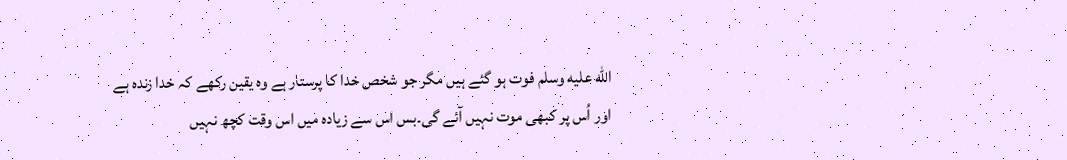الله عليه وسلم فوت ہو گئے ہیں مگر جو شخص خدا کا پرستار ہے وہ یقین رکھے کہ خدا زندہ ہے اور اُس پر کبھی موت نہیں آئے گی۔بس اس سے زیادہ میں اس وقت کچھ نہیں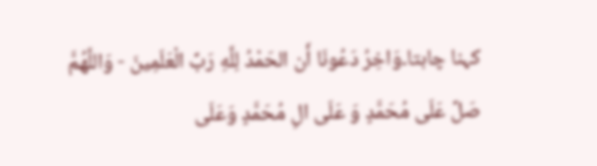کہنا چاہتا۔وَاخِرُ دَعُونَا أَن الحَمْدُ لِلَّهِ رَبِّ الْعَلَمِينَ - وَاللَّهُمَّ صَلِّ عَلَى مُحَمَّدٍ وَ عَلَى الِ مُحَمَّدٍ وَعَلَى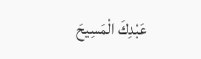عَبْدِكَ الْمَسِيحَ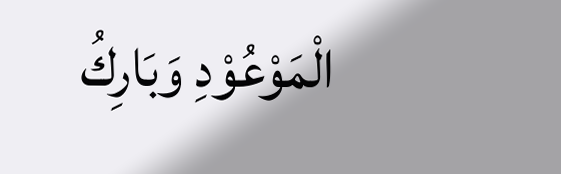الْمَوْعُوْدِ وَبَارِكُ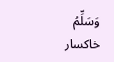وَسَلِّمُ خاکسار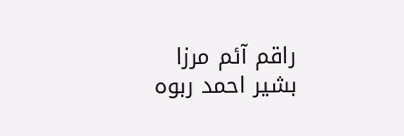راقم آئم مرزا بشیر احمد ربوه